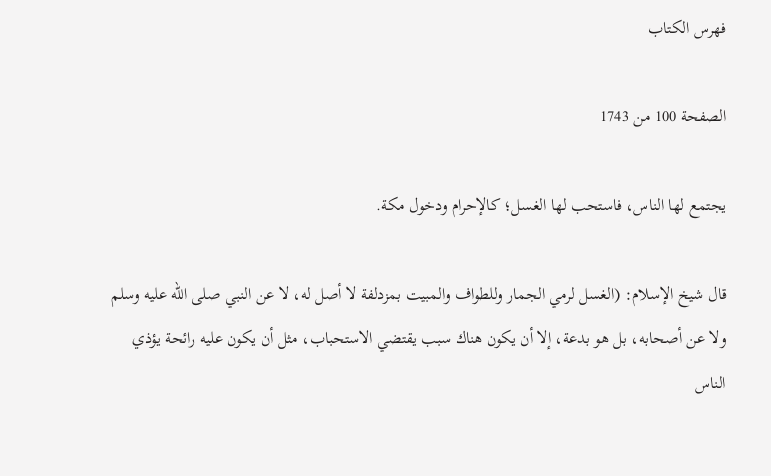فهرس الكتاب

الصفحة 100 من 1743

يجتمع لها الناس، فاستحب لها الغسل؛ كالإحرام ودخول مكة.

قال شيخ الإسلام: (الغسل لرمي الجمار وللطواف والمبيت بمزدلفة لا أصل له، لا عن النبي صلى الله عليه وسلم ولا عن أصحابه، بل هو بدعة، إلا أن يكون هناك سبب يقتضي الاستحباب، مثل أن يكون عليه رائحة يؤذي الناس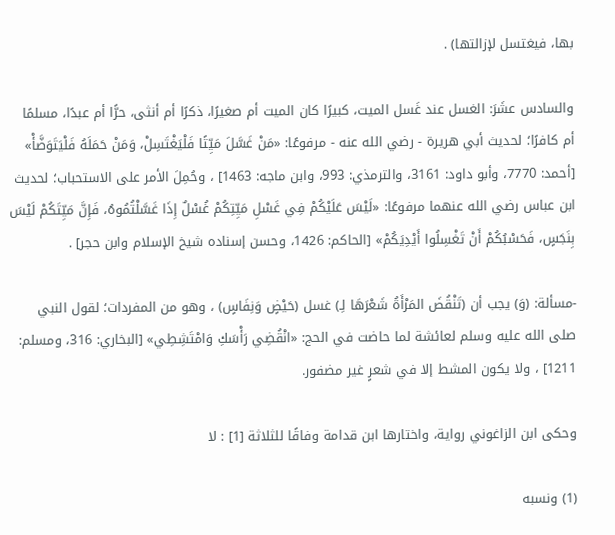بها، فيغتسل لإزالتها) .

والسادس عشَرَ: الغسل عند غَسل الميت، كبيرًا كان الميت أم صغيرًا، ذكرًا أم أنثى، حرًّا أم عبدًا، مسلمًا أم كافرًا؛ لحديث أبي هريرة - رضي الله عنه - مرفوعًا: «مَنْ غَسَّلَ مَيِّتًا فَلْيَغْتَسِلْ، وَمَنْ حَمَلَهُ فَلْيَتَوَضَّأْ» [أحمد: 7770، وأبو داود: 3161، والترمذي: 993، وابن ماجه: 1463] ، وحُمِلَ الأمر على الاستحباب؛ لحديث ابن عباس رضي الله عنهما مرفوعًا: «لَيْسَ عَلَيْكُمْ فِي غَسْلِ مَيِّتِكُمْ غُسْلٌ إِذَا غَسَّلْتُمُوهُ، فَإِنَّ مَيِّتَكُمْ لَيْسَ بِنَجَسٍ، فَحَسْبُكُمْ أَنْ تَغْسِلُوا أَيْدِيَكُمْ» [الحاكم: 1426، وحسن إسناده شيخ الإسلام وابن حجر] .

-مسألة: (وَ) يجب أن (تَنْقُضَ المَرْأَةُ شَعْرَهَا لِـ) غسل (حَيْضٍ وَنِفَاسٍ) ، وهو من المفردات؛ لقول النبي صلى الله عليه وسلم لعائشة لما حاضت في الحج: «انْقُضِي رَأْسَكِ وَامْتَشِطِي» [البخاري: 316، ومسلم: 1211] ، ولا يكون المشط إلا في شعرٍ غير مضفور.

وحكى ابن الزاغوني رواية، واختارها ابن قدامة وفاقًا للثلاثة [1] : لا

(1) ونسبه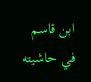ابن قاسم في حاشيته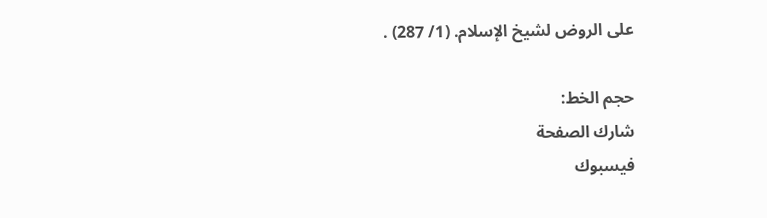على الروض لشيخ الإسلام. (1/ 287) .

حجم الخط:
شارك الصفحة
فيسبوك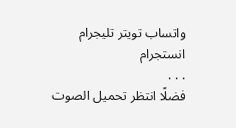واتساب تويتر تليجرام انستجرام
. . .
فضلًا انتظر تحميل الصوت